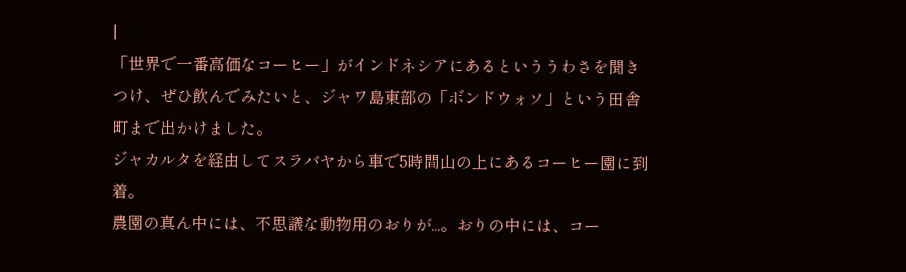|
「世界で一番高価なコーヒー」がインドネシアにあるといううわさを聞きつけ、ぜひ飲んでみたいと、ジャワ島東部の「ボンドウォソ」という田舎町まで出かけました。
ジャカルタを経由してスラバヤから車で5時間山の上にあるコーヒー園に到着。
農園の真ん中には、不思議な動物用のおりが...。おりの中には、コー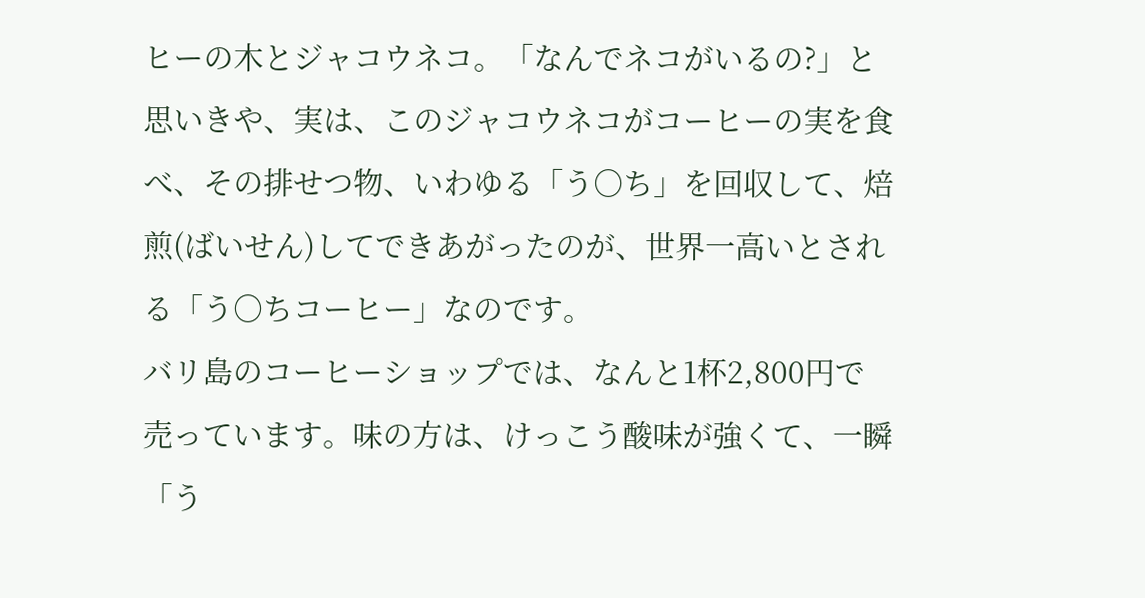ヒーの木とジャコウネコ。「なんでネコがいるの?」と思いきや、実は、このジャコウネコがコーヒーの実を食べ、その排せつ物、いわゆる「う○ち」を回収して、焙煎(ばいせん)してできあがったのが、世界一高いとされる「う○ちコーヒー」なのです。
バリ島のコーヒーショップでは、なんと1杯2,800円で売っています。味の方は、けっこう酸味が強くて、一瞬「う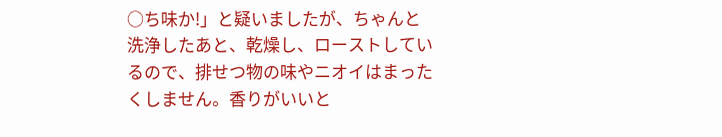○ち味か!」と疑いましたが、ちゃんと洗浄したあと、乾燥し、ローストしているので、排せつ物の味やニオイはまったくしません。香りがいいと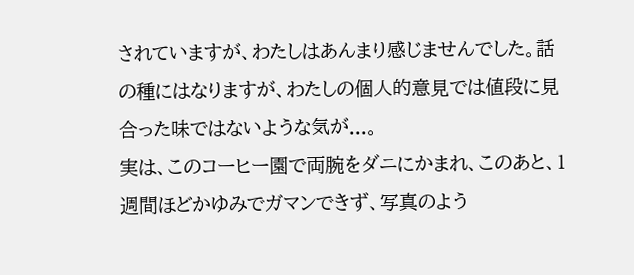されていますが、わたしはあんまり感じませんでした。話の種にはなりますが、わたしの個人的意見では値段に見合った味ではないような気が...。
実は、このコーヒー園で両腕をダニにかまれ、このあと、1週間ほどかゆみでガマンできず、写真のよう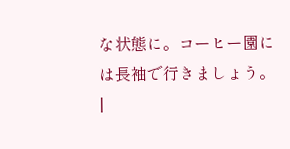な状態に。コーヒー園には長袖で行きましょう。
|